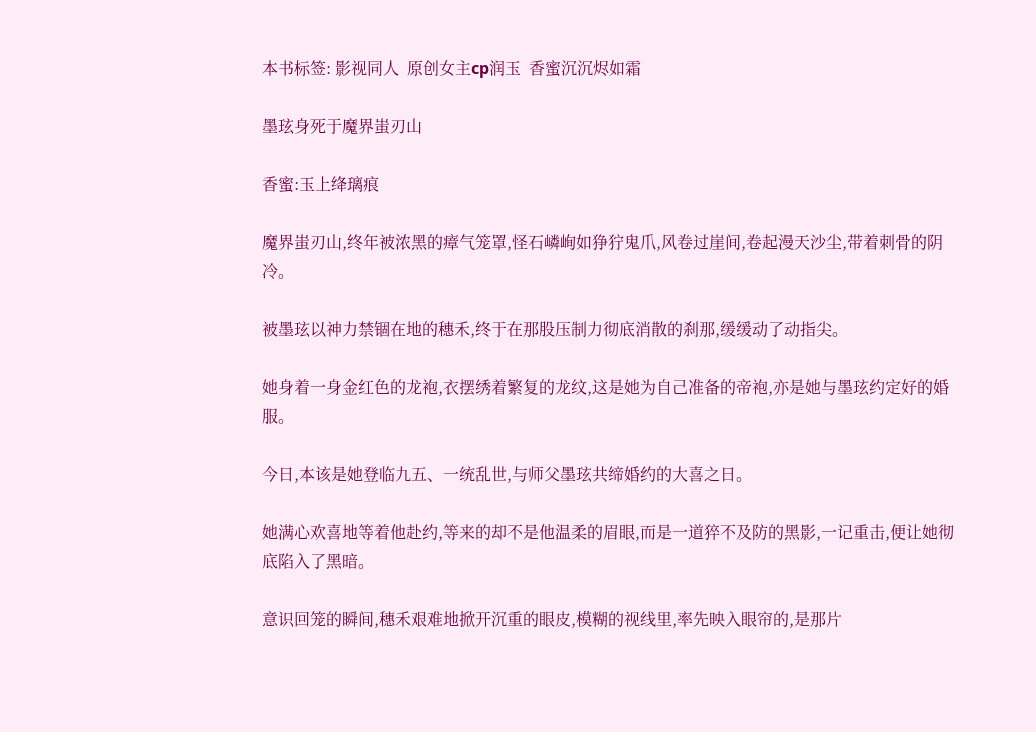本书标签: 影视同人  原创女主cp润玉  香蜜沉沉烬如霜

墨玹身死于魔界蚩刃山

香蜜:玉上绛璃痕

魔界蚩刃山,终年被浓黑的瘴气笼罩,怪石嶙峋如狰狞鬼爪,风卷过崖间,卷起漫天沙尘,带着刺骨的阴冷。

被墨玹以神力禁锢在地的穗禾,终于在那股压制力彻底消散的刹那,缓缓动了动指尖。

她身着一身金红色的龙袍,衣摆绣着繁复的龙纹,这是她为自己准备的帝袍,亦是她与墨玹约定好的婚服。

今日,本该是她登临九五、一统乱世,与师父墨玹共缔婚约的大喜之日。

她满心欢喜地等着他赴约,等来的却不是他温柔的眉眼,而是一道猝不及防的黑影,一记重击,便让她彻底陷入了黑暗。

意识回笼的瞬间,穗禾艰难地掀开沉重的眼皮,模糊的视线里,率先映入眼帘的,是那片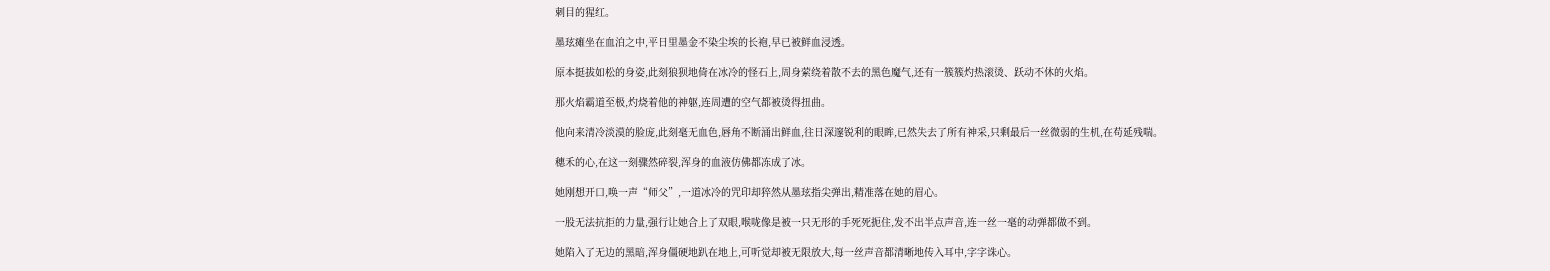刺目的猩红。

墨玹瘫坐在血泊之中,平日里墨金不染尘埃的长袍,早已被鲜血浸透。

原本挺拔如松的身姿,此刻狼狈地倚在冰冷的怪石上,周身萦绕着散不去的黑色魔气,还有一簇簇灼热滚烫、跃动不休的火焰。

那火焰霸道至极,灼烧着他的神躯,连周遭的空气都被烫得扭曲。

他向来清冷淡漠的脸庞,此刻毫无血色,唇角不断涌出鲜血,往日深邃锐利的眼眸,已然失去了所有神采,只剩最后一丝微弱的生机,在苟延残喘。

穗禾的心,在这一刻骤然碎裂,浑身的血液仿佛都冻成了冰。

她刚想开口,唤一声“师父”,一道冰冷的咒印却猝然从墨玹指尖弹出,精准落在她的眉心。

一股无法抗拒的力量,强行让她合上了双眼,喉咙像是被一只无形的手死死扼住,发不出半点声音,连一丝一毫的动弹都做不到。

她陷入了无边的黑暗,浑身僵硬地趴在地上,可听觉却被无限放大,每一丝声音都清晰地传入耳中,字字诛心。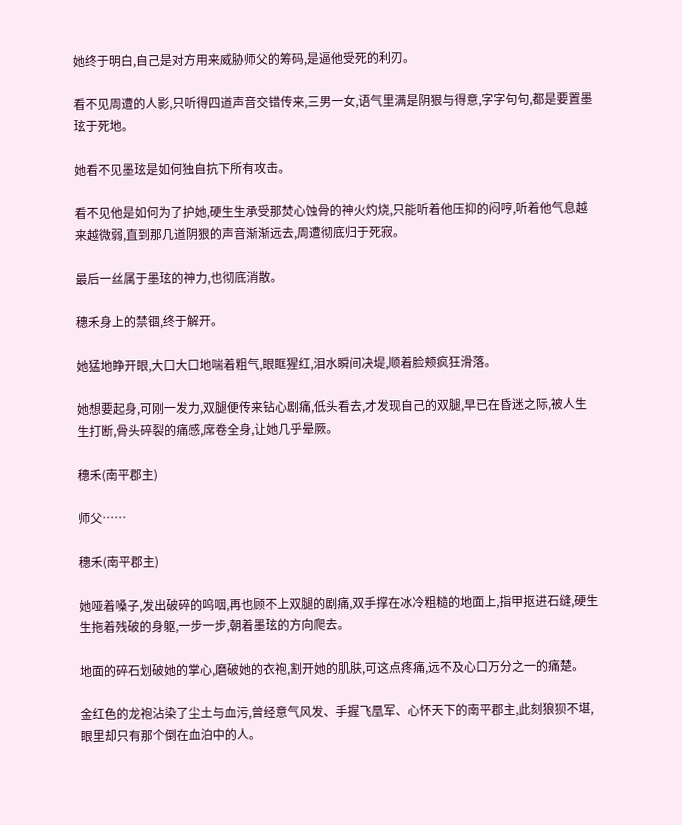她终于明白,自己是对方用来威胁师父的筹码,是逼他受死的利刃。

看不见周遭的人影,只听得四道声音交错传来,三男一女,语气里满是阴狠与得意,字字句句,都是要置墨玹于死地。

她看不见墨玹是如何独自抗下所有攻击。

看不见他是如何为了护她,硬生生承受那焚心蚀骨的神火灼烧,只能听着他压抑的闷哼,听着他气息越来越微弱,直到那几道阴狠的声音渐渐远去,周遭彻底归于死寂。

最后一丝属于墨玹的神力,也彻底消散。

穗禾身上的禁锢,终于解开。

她猛地睁开眼,大口大口地喘着粗气,眼眶猩红,泪水瞬间决堤,顺着脸颊疯狂滑落。

她想要起身,可刚一发力,双腿便传来钻心剧痛,低头看去,才发现自己的双腿,早已在昏迷之际,被人生生打断,骨头碎裂的痛感,席卷全身,让她几乎晕厥。

穗禾(南平郡主)

师父……

穗禾(南平郡主)

她哑着嗓子,发出破碎的呜咽,再也顾不上双腿的剧痛,双手撑在冰冷粗糙的地面上,指甲抠进石缝,硬生生拖着残破的身躯,一步一步,朝着墨玹的方向爬去。

地面的碎石划破她的掌心,磨破她的衣袍,割开她的肌肤,可这点疼痛,远不及心口万分之一的痛楚。

金红色的龙袍沾染了尘土与血污,曾经意气风发、手握飞凰军、心怀天下的南平郡主,此刻狼狈不堪,眼里却只有那个倒在血泊中的人。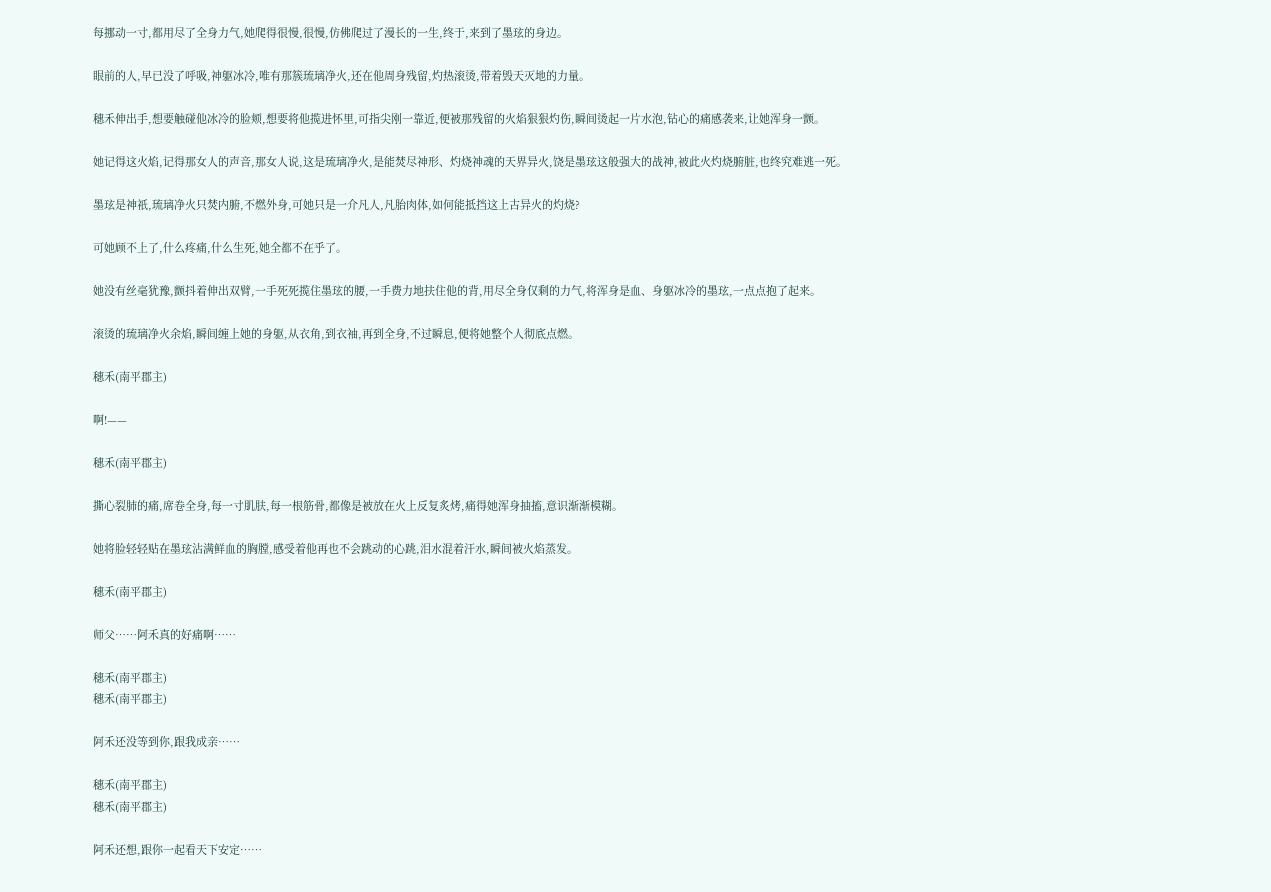每挪动一寸,都用尽了全身力气,她爬得很慢,很慢,仿佛爬过了漫长的一生,终于,来到了墨玹的身边。

眼前的人,早已没了呼吸,神躯冰冷,唯有那簇琉璃净火,还在他周身残留,灼热滚烫,带着毁天灭地的力量。

穗禾伸出手,想要触碰他冰冷的脸颊,想要将他揽进怀里,可指尖刚一靠近,便被那残留的火焰狠狠灼伤,瞬间烫起一片水泡,钻心的痛感袭来,让她浑身一颤。

她记得这火焰,记得那女人的声音,那女人说,这是琉璃净火,是能焚尽神形、灼烧神魂的天界异火,饶是墨玹这般强大的战神,被此火灼烧腑脏,也终究难逃一死。

墨玹是神祇,琉璃净火只焚内腑,不燃外身,可她只是一介凡人,凡胎肉体,如何能抵挡这上古异火的灼烧?

可她顾不上了,什么疼痛,什么生死,她全都不在乎了。

她没有丝毫犹豫,颤抖着伸出双臂,一手死死揽住墨玹的腰,一手费力地扶住他的背,用尽全身仅剩的力气,将浑身是血、身躯冰冷的墨玹,一点点抱了起来。

滚烫的琉璃净火余焰,瞬间缠上她的身躯,从衣角,到衣袖,再到全身,不过瞬息,便将她整个人彻底点燃。

穗禾(南平郡主)

啊!——

穗禾(南平郡主)

撕心裂肺的痛,席卷全身,每一寸肌肤,每一根筋骨,都像是被放在火上反复炙烤,痛得她浑身抽搐,意识渐渐模糊。

她将脸轻轻贴在墨玹沾满鲜血的胸膛,感受着他再也不会跳动的心跳,泪水混着汗水,瞬间被火焰蒸发。

穗禾(南平郡主)

师父……阿禾真的好痛啊……

穗禾(南平郡主)
穗禾(南平郡主)

阿禾还没等到你,跟我成亲……

穗禾(南平郡主)
穗禾(南平郡主)

阿禾还想,跟你一起看天下安定……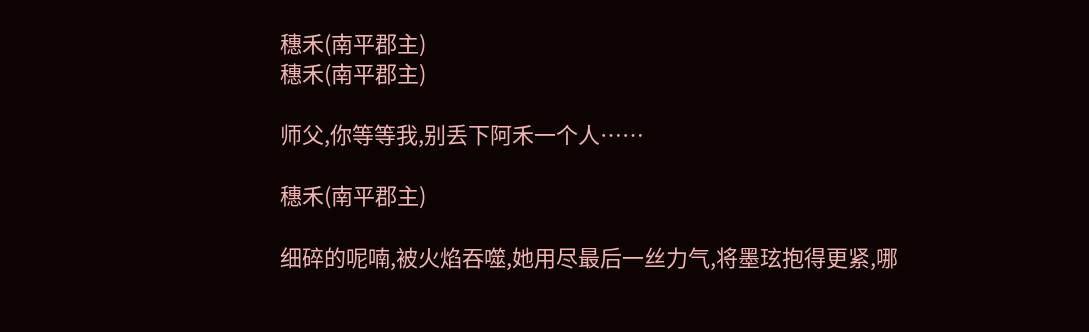穗禾(南平郡主)
穗禾(南平郡主)

师父,你等等我,别丢下阿禾一个人……

穗禾(南平郡主)

细碎的呢喃,被火焰吞噬,她用尽最后一丝力气,将墨玹抱得更紧,哪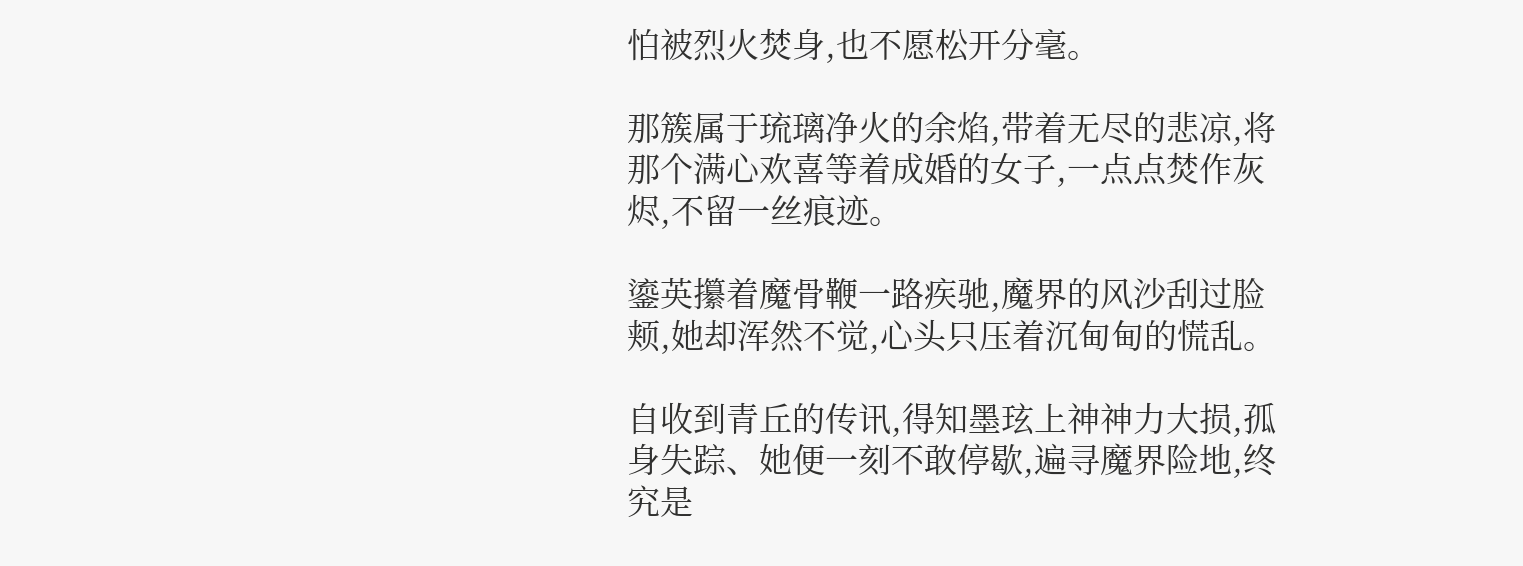怕被烈火焚身,也不愿松开分毫。

那簇属于琉璃净火的余焰,带着无尽的悲凉,将那个满心欢喜等着成婚的女子,一点点焚作灰烬,不留一丝痕迹。

鎏英攥着魔骨鞭一路疾驰,魔界的风沙刮过脸颊,她却浑然不觉,心头只压着沉甸甸的慌乱。

自收到青丘的传讯,得知墨玹上神神力大损,孤身失踪、她便一刻不敢停歇,遍寻魔界险地,终究是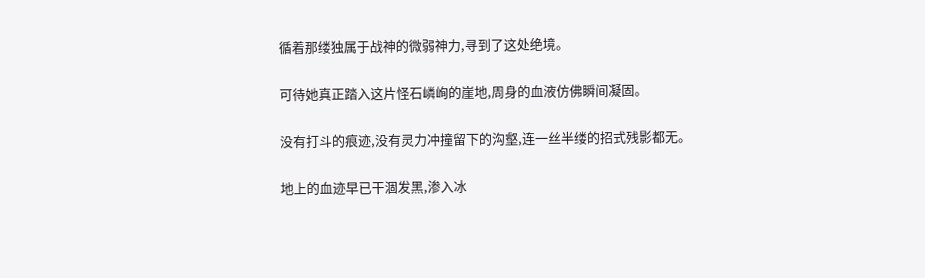循着那缕独属于战神的微弱神力,寻到了这处绝境。

可待她真正踏入这片怪石嶙峋的崖地,周身的血液仿佛瞬间凝固。

没有打斗的痕迹,没有灵力冲撞留下的沟壑,连一丝半缕的招式残影都无。

地上的血迹早已干涸发黑,渗入冰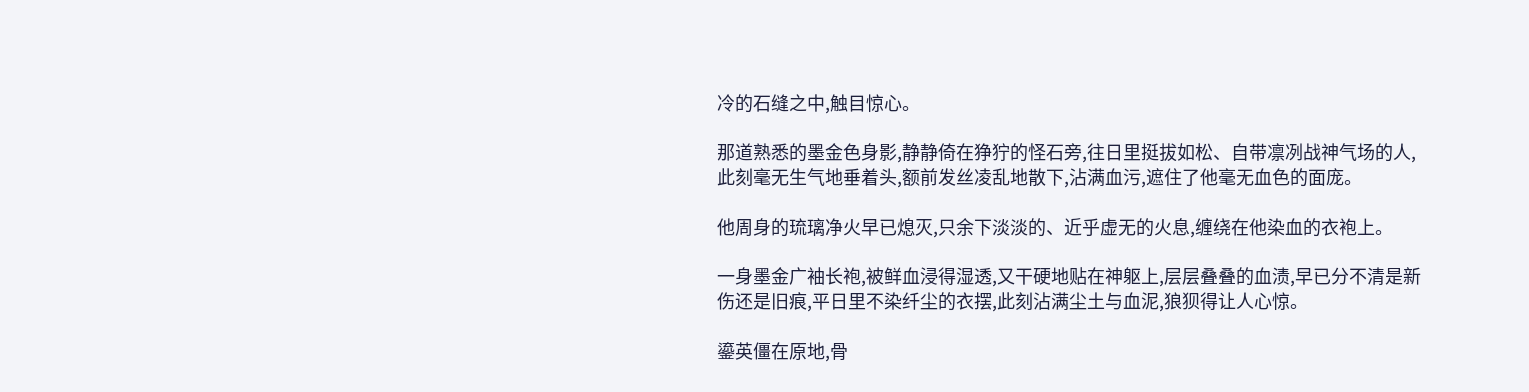冷的石缝之中,触目惊心。

那道熟悉的墨金色身影,静静倚在狰狞的怪石旁,往日里挺拔如松、自带凛冽战神气场的人,此刻毫无生气地垂着头,额前发丝凌乱地散下,沾满血污,遮住了他毫无血色的面庞。

他周身的琉璃净火早已熄灭,只余下淡淡的、近乎虚无的火息,缠绕在他染血的衣袍上。

一身墨金广袖长袍,被鲜血浸得湿透,又干硬地贴在神躯上,层层叠叠的血渍,早已分不清是新伤还是旧痕,平日里不染纤尘的衣摆,此刻沾满尘土与血泥,狼狈得让人心惊。

鎏英僵在原地,骨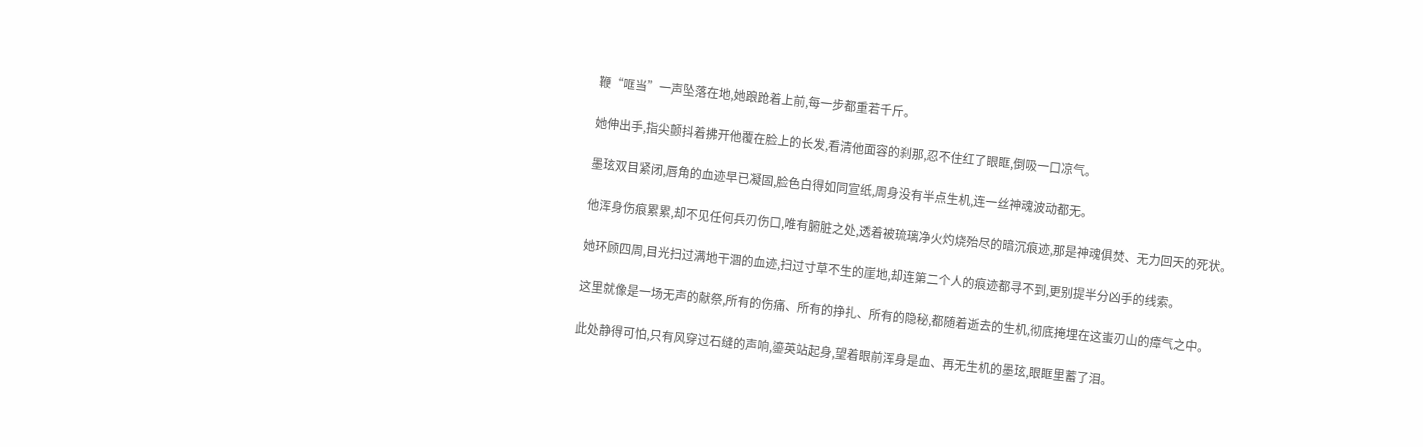鞭“哐当”一声坠落在地,她踉跄着上前,每一步都重若千斤。

她伸出手,指尖颤抖着拂开他覆在脸上的长发,看清他面容的刹那,忍不住红了眼眶,倒吸一口凉气。

墨玹双目紧闭,唇角的血迹早已凝固,脸色白得如同宣纸,周身没有半点生机,连一丝神魂波动都无。

他浑身伤痕累累,却不见任何兵刃伤口,唯有腑脏之处,透着被琉璃净火灼烧殆尽的暗沉痕迹,那是神魂俱焚、无力回天的死状。

她环顾四周,目光扫过满地干涸的血迹,扫过寸草不生的崖地,却连第二个人的痕迹都寻不到,更别提半分凶手的线索。

这里就像是一场无声的献祭,所有的伤痛、所有的挣扎、所有的隐秘,都随着逝去的生机,彻底掩埋在这蚩刃山的瘴气之中。

此处静得可怕,只有风穿过石缝的声响,鎏英站起身,望着眼前浑身是血、再无生机的墨玹,眼眶里蓄了泪。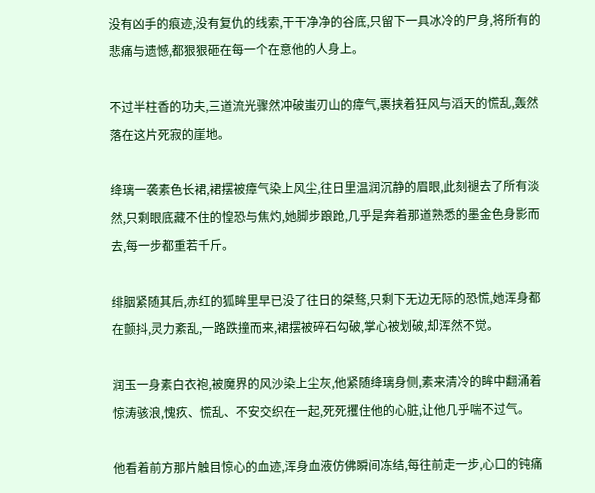没有凶手的痕迹,没有复仇的线索,干干净净的谷底,只留下一具冰冷的尸身,将所有的悲痛与遗憾,都狠狠砸在每一个在意他的人身上。

不过半柱香的功夫,三道流光骤然冲破蚩刃山的瘴气,裹挟着狂风与滔天的慌乱,轰然落在这片死寂的崖地。

绛璃一袭素色长裙,裙摆被瘴气染上风尘,往日里温润沉静的眉眼,此刻褪去了所有淡然,只剩眼底藏不住的惶恐与焦灼,她脚步踉跄,几乎是奔着那道熟悉的墨金色身影而去,每一步都重若千斤。

绯胭紧随其后,赤红的狐眸里早已没了往日的桀骜,只剩下无边无际的恐慌,她浑身都在颤抖,灵力紊乱,一路跌撞而来,裙摆被碎石勾破,掌心被划破,却浑然不觉。

润玉一身素白衣袍,被魔界的风沙染上尘灰,他紧随绛璃身侧,素来清冷的眸中翻涌着惊涛骇浪,愧疚、慌乱、不安交织在一起,死死攫住他的心脏,让他几乎喘不过气。

他看着前方那片触目惊心的血迹,浑身血液仿佛瞬间冻结,每往前走一步,心口的钝痛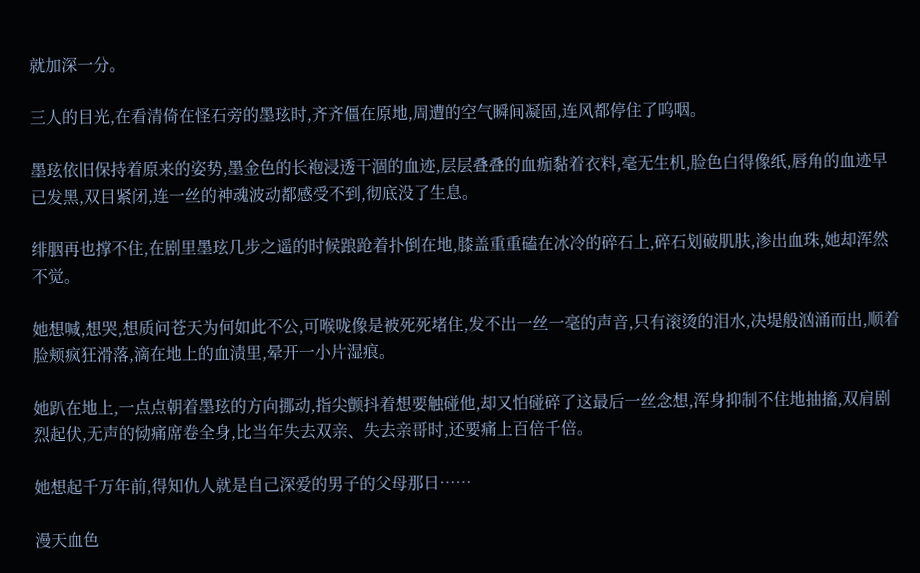就加深一分。

三人的目光,在看清倚在怪石旁的墨玹时,齐齐僵在原地,周遭的空气瞬间凝固,连风都停住了呜咽。

墨玹依旧保持着原来的姿势,墨金色的长袍浸透干涸的血迹,层层叠叠的血痂黏着衣料,毫无生机,脸色白得像纸,唇角的血迹早已发黑,双目紧闭,连一丝的神魂波动都感受不到,彻底没了生息。

绯胭再也撑不住,在剧里墨玹几步之遥的时候踉跄着扑倒在地,膝盖重重磕在冰冷的碎石上,碎石划破肌肤,渗出血珠,她却浑然不觉。

她想喊,想哭,想质问苍天为何如此不公,可喉咙像是被死死堵住,发不出一丝一毫的声音,只有滚烫的泪水,决堤般汹涌而出,顺着脸颊疯狂滑落,滴在地上的血渍里,晕开一小片湿痕。

她趴在地上,一点点朝着墨玹的方向挪动,指尖颤抖着想要触碰他,却又怕碰碎了这最后一丝念想,浑身抑制不住地抽搐,双肩剧烈起伏,无声的恸痛席卷全身,比当年失去双亲、失去亲哥时,还要痛上百倍千倍。

她想起千万年前,得知仇人就是自己深爱的男子的父母那日……

漫天血色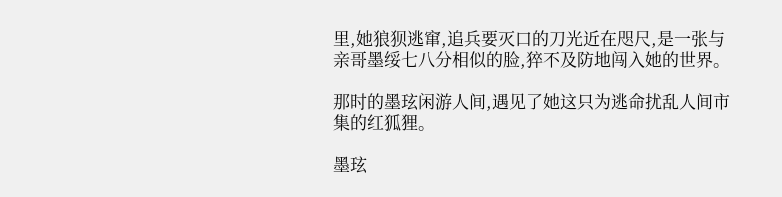里,她狼狈逃窜,追兵要灭口的刀光近在咫尺,是一张与亲哥墨绥七八分相似的脸,猝不及防地闯入她的世界。

那时的墨玹闲游人间,遇见了她这只为逃命扰乱人间市集的红狐狸。

墨玹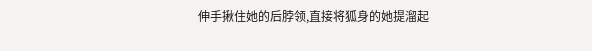伸手揪住她的后脖领,直接将狐身的她提溜起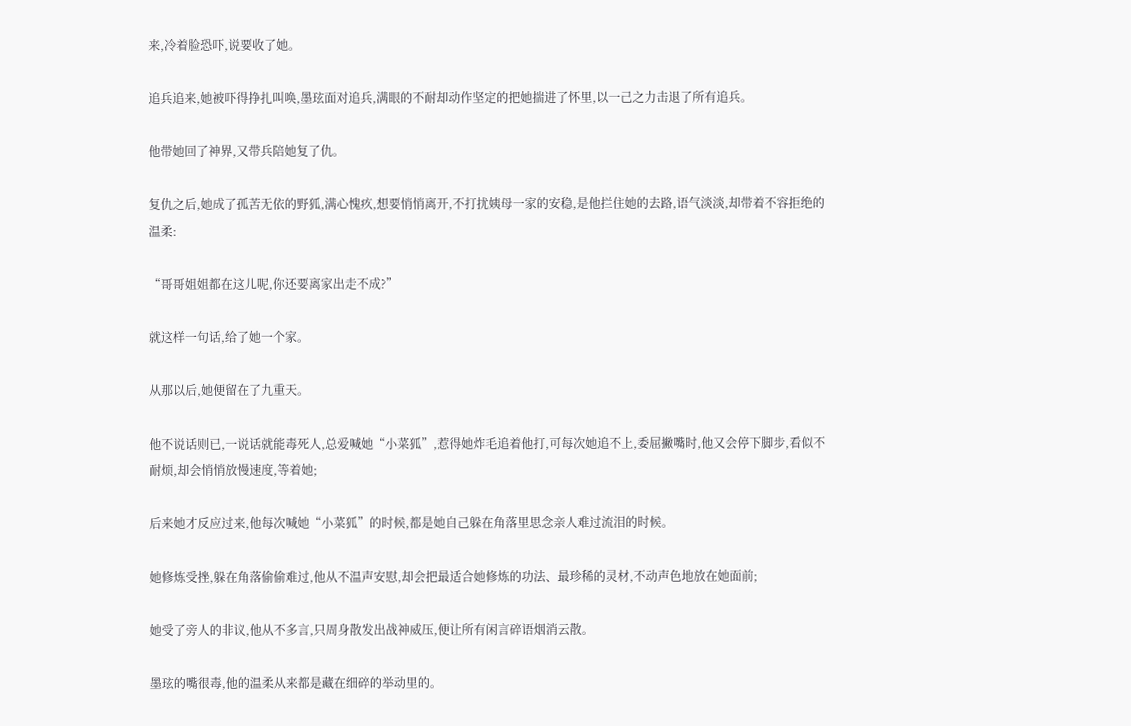来,冷着脸恐吓,说要收了她。

追兵追来,她被吓得挣扎叫唤,墨玹面对追兵,满眼的不耐却动作坚定的把她揣进了怀里,以一己之力击退了所有追兵。

他带她回了神界,又带兵陪她复了仇。

复仇之后,她成了孤苦无依的野狐,满心愧疚,想要悄悄离开,不打扰姨母一家的安稳,是他拦住她的去路,语气淡淡,却带着不容拒绝的温柔:

“哥哥姐姐都在这儿呢,你还要离家出走不成?”

就这样一句话,给了她一个家。

从那以后,她便留在了九重天。

他不说话则已,一说话就能毒死人,总爱喊她“小菜狐”,惹得她炸毛追着他打,可每次她追不上,委屈撇嘴时,他又会停下脚步,看似不耐烦,却会悄悄放慢速度,等着她;

后来她才反应过来,他每次喊她“小菜狐”的时候,都是她自己躲在角落里思念亲人难过流泪的时候。

她修炼受挫,躲在角落偷偷难过,他从不温声安慰,却会把最适合她修炼的功法、最珍稀的灵材,不动声色地放在她面前;

她受了旁人的非议,他从不多言,只周身散发出战神威压,便让所有闲言碎语烟消云散。

墨玹的嘴很毒,他的温柔从来都是藏在细碎的举动里的。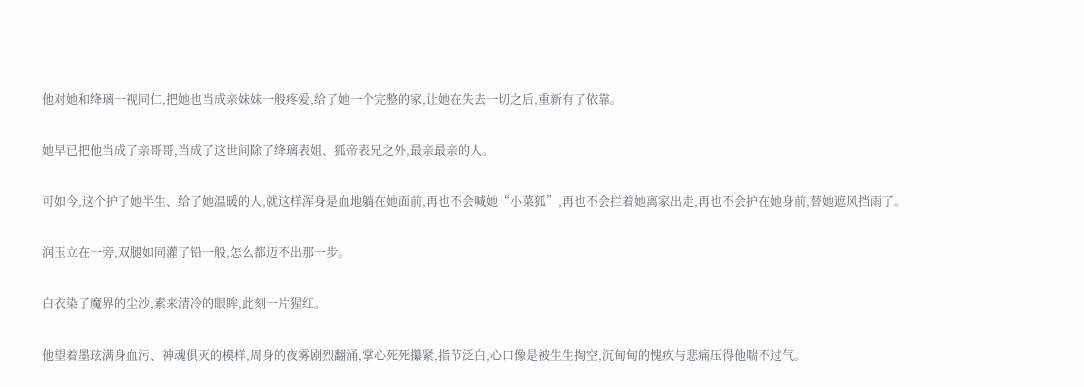他对她和绛璃一视同仁,把她也当成亲妹妹一般疼爱,给了她一个完整的家,让她在失去一切之后,重新有了依靠。

她早已把他当成了亲哥哥,当成了这世间除了绛璃表姐、狐帝表兄之外,最亲最亲的人。

可如今,这个护了她半生、给了她温暖的人,就这样浑身是血地躺在她面前,再也不会喊她“小菜狐”,再也不会拦着她离家出走,再也不会护在她身前,替她遮风挡雨了。

润玉立在一旁,双腿如同灌了铅一般,怎么都迈不出那一步。

白衣染了魔界的尘沙,素来清冷的眼眸,此刻一片猩红。

他望着墨玹满身血污、神魂俱灭的模样,周身的夜雾剧烈翻涌,掌心死死攥紧,指节泛白,心口像是被生生掏空,沉甸甸的愧疚与悲痛压得他喘不过气。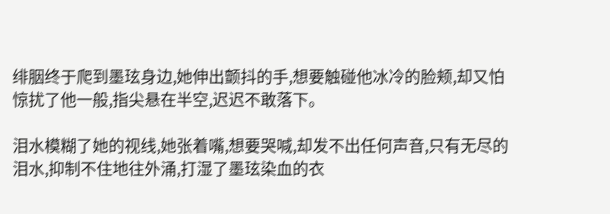绯胭终于爬到墨玹身边,她伸出颤抖的手,想要触碰他冰冷的脸颊,却又怕惊扰了他一般,指尖悬在半空,迟迟不敢落下。

泪水模糊了她的视线,她张着嘴,想要哭喊,却发不出任何声音,只有无尽的泪水,抑制不住地往外涌,打湿了墨玹染血的衣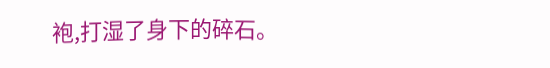袍,打湿了身下的碎石。